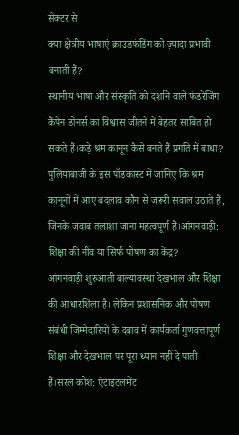सेक्टर से
क्या क्षेत्रीय भाषाएं क्राउडफंडिंग को ज़्यादा प्रभावी बनाती हैं?
स्थानीय भाषा और संस्कृति को दर्शाने वाले फंडरेजिंग कैंपेन डोनर्स का विश्वास जीतने में बेहतर साबित हो सकते हैं।कड़े श्रम कानून कैसे बनते हैं प्रगति में बाधा?
पुलियाबाजी के इस पॉडकास्ट में जानिए कि श्रम कानूनों में आए बदलाव कौन से जरूरी सवाल उठाते हैं, जिनके जवाब तलाशा जाना महत्वपूर्ण है।आंगनवाड़ी: शिक्षा की नींव या सिर्फ पोषण का केंद्र?
आंगनवाड़ी शुरुआती बाल्यावस्था देखभाल और शिक्षा की आधारशिला है। लेकिन प्रशासनिक और पोषण संबंधी जिम्मेदारियों के दबाव में कार्यकर्ता गुणवत्तापूर्ण शिक्षा और देखभाल पर पूरा ध्यान नहीं दे पाती हैं।सरल कोश: एंटाइटलमेंट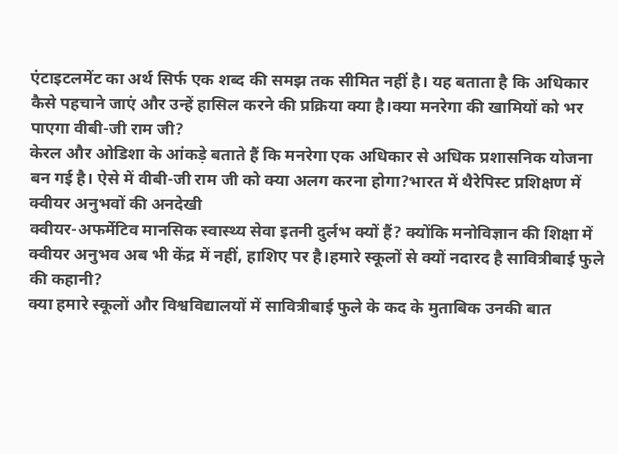एंटाइटलमेंट का अर्थ सिर्फ एक शब्द की समझ तक सीमित नहीं है। यह बताता है कि अधिकार कैसे पहचाने जाएं और उन्हें हासिल करने की प्रक्रिया क्या है।क्या मनरेगा की खामियों को भर पाएगा वीबी-जी राम जी?
केरल और ओडिशा के आंकड़े बताते हैं कि मनरेगा एक अधिकार से अधिक प्रशासनिक योजना बन गई है। ऐसे में वीबी-जी राम जी को क्या अलग करना होगा?भारत में थैरेपिस्ट प्रशिक्षण में क्वीयर अनुभवों की अनदेखी
क्वीयर-अफर्मेटिव मानसिक स्वास्थ्य सेवा इतनी दुर्लभ क्यों हैं? क्योंकि मनोविज्ञान की शिक्षा में क्वीयर अनुभव अब भी केंद्र में नहीं, हाशिए पर है।हमारे स्कूलों से क्यों नदारद है सावित्रीबाई फुले की कहानी?
क्या हमारे स्कूलों और विश्वविद्यालयों में सावित्रीबाई फुले के कद के मुताबिक उनकी बात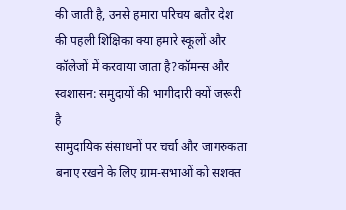की जाती है, उनसे हमारा परिचय बतौर देश की पहली शिक्षिका क्या हमारे स्कूलों और कॉलेजों में करवाया जाता है?कॉमन्स और स्वशासन: समुदायों की भागीदारी क्यों जरूरी है
सामुदायिक संसाधनों पर चर्चा और जागरुकता बनाए रखने के लिए ग्राम-सभाओं को सशक्त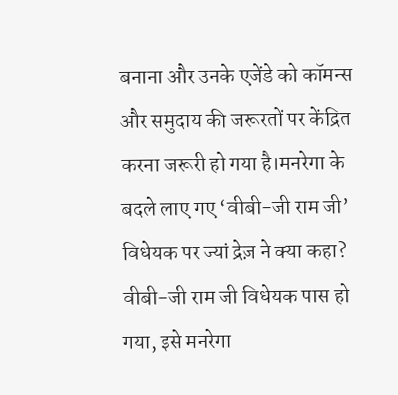बनाना और उनके एजेंडे को कॉमन्स और समुदाय की जरूरतों पर केंद्रित करना जरूरी हो गया है।मनरेगा के बदले लाए गए ‘वीबी-जी राम जी’ विधेयक पर ज्यां द्रेज़ ने क्या कहा?
वीबी-जी राम जी विधेयक पास हो गया, इसे मनरेगा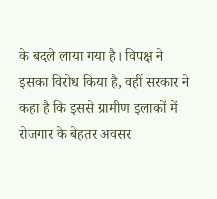के बदले लाया गया है। विपक्ष ने इसका विरोध किया है, वहीं सरकार ने कहा है कि इससे ग्रामीण इलाकों में रोजगार के बेहतर अवसर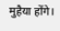मुहैया होंगे।